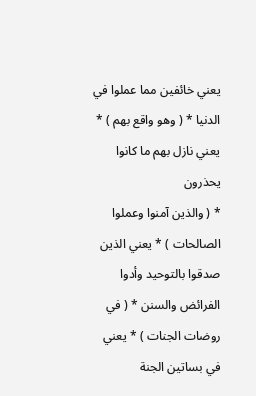يعني خائفين مما عملوا في الدنيا * ( وهو واقع بهم ) * يعني نازل بهم ما كانوا يحذرون
* ( والذين آمنوا وعملوا الصالحات ) * يعني الذين صدقوا بالتوحيد وأدوا الفرائض والسنن * ( في روضات الجنات ) * يعني في بساتين الجنة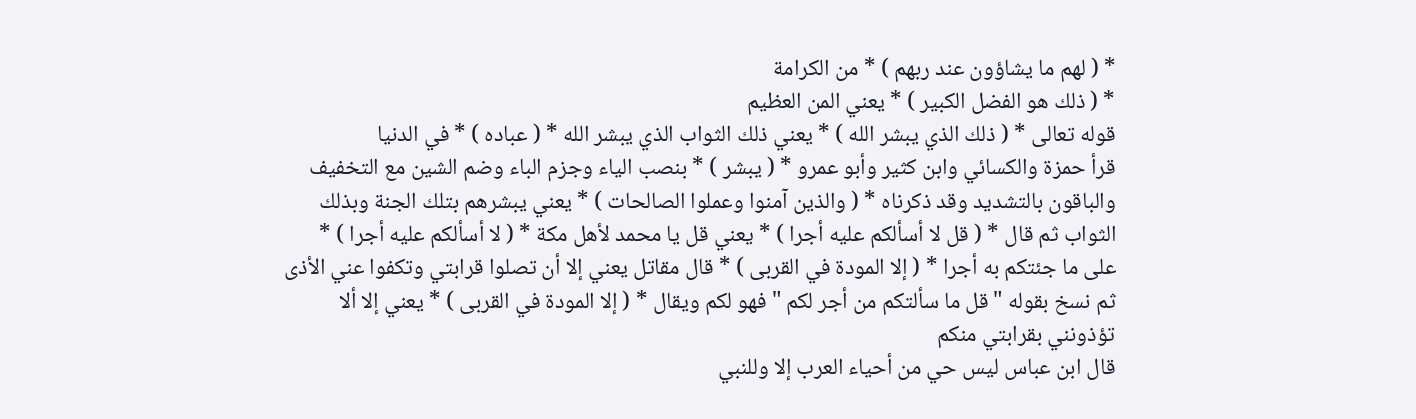* ( لهم ما يشاؤون عند ربهم ) * من الكرامة
* ( ذلك هو الفضل الكبير ) * يعني المن العظيم
قوله تعالى * ( ذلك الذي يبشر الله ) * يعني ذلك الثواب الذي يبشر الله * ( عباده ) * في الدنيا
قرأ حمزة والكسائي وابن كثير وأبو عمرو * ( يبشر ) * بنصب الياء وجزم الباء وضم الشين مع التخفيف
والباقون بالتشديد وقد ذكرناه * ( والذين آمنوا وعملوا الصالحات ) * يعني يبشرهم بتلك الجنة وبذلك الثواب ثم قال * ( قل لا أسألكم عليه أجرا ) * يعني قل يا محمد لأهل مكة * ( لا أسألكم عليه أجرا ) * على ما جئتكم به أجرا * ( إلا المودة في القربى ) * قال مقاتل يعني إلا أن تصلوا قرابتي وتكفوا عني الأذى
ثم نسخ بقوله " قل ما سألتكم من أجر لكم " فهو لكم ويقال * ( إلا المودة في القربى ) * يعني إلا ألا تؤذونني بقرابتي منكم
قال ابن عباس ليس حي من أحياء العرب إلا وللنبي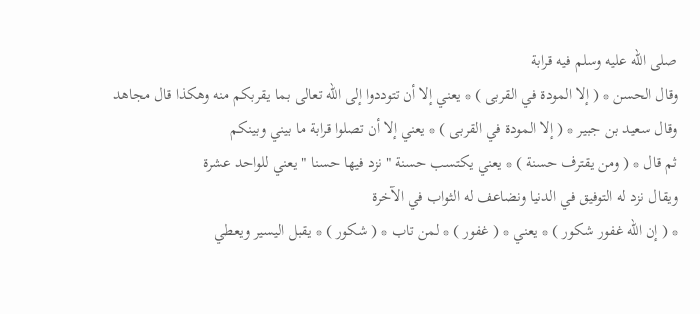صلى الله عليه وسلم فيه قرابة
وقال الحسن * ( إلا المودة في القربى ) * يعني إلا أن تتوددوا إلى الله تعالى بما يقربكم منه وهكذا قال مجاهد
وقال سعيد بن جبير * ( إلا المودة في القربى ) * يعني إلا أن تصلوا قرابة ما بيني وبينكم
ثم قال * ( ومن يقترف حسنة ) * يعني يكتسب حسنة " نزد فيها حسنا " يعني للواحد عشرة
ويقال نزد له التوفيق في الدنيا ونضاعف له الثواب في الآخرة
* ( إن الله غفور شكور ) * يعني * ( غفور ) * لمن تاب * ( شكور ) * يقبل اليسير ويعطي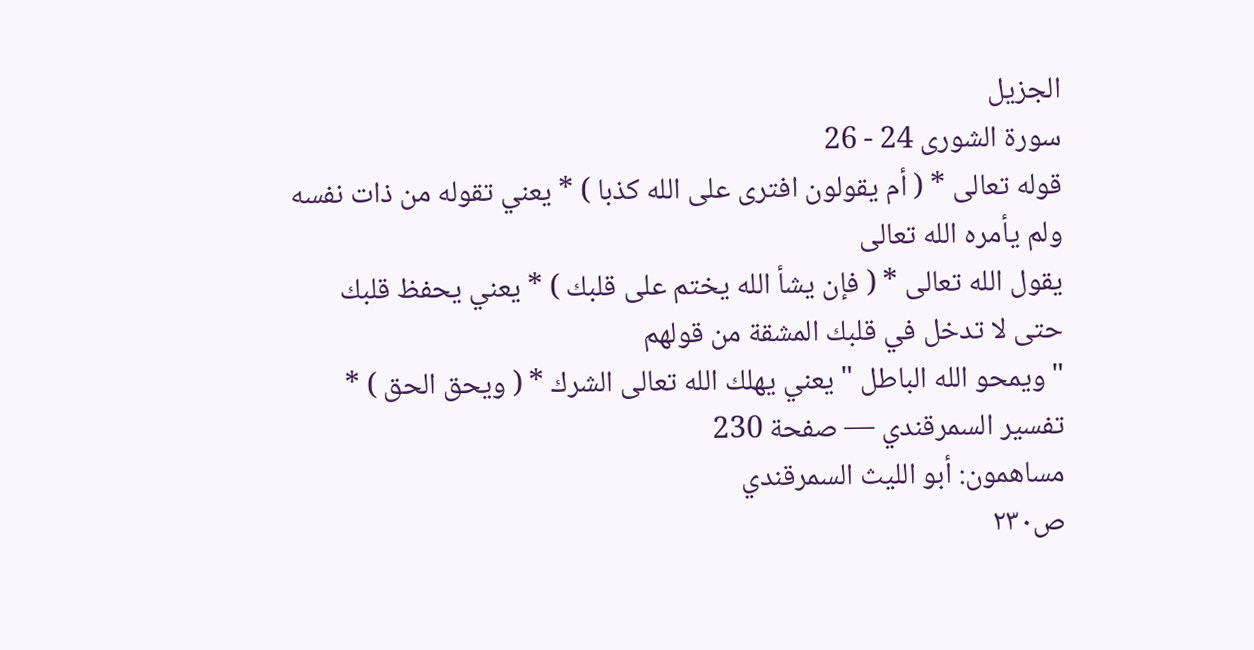الجزيل
سورة الشورى 24 - 26
قوله تعالى * ( أم يقولون افترى على الله كذبا ) * يعني تقوله من ذات نفسه ولم يأمره الله تعالى
يقول الله تعالى * ( فإن يشأ الله يختم على قلبك ) * يعني يحفظ قلبك حتى لا تدخل في قلبك المشقة من قولهم
" ويمحو الله الباطل " يعني يهلك الله تعالى الشرك * ( ويحق الحق ) *
تفسير السمرقندي — صفحة 230
مساهمون: أبو الليث السمرقندي
ص٢٣٠